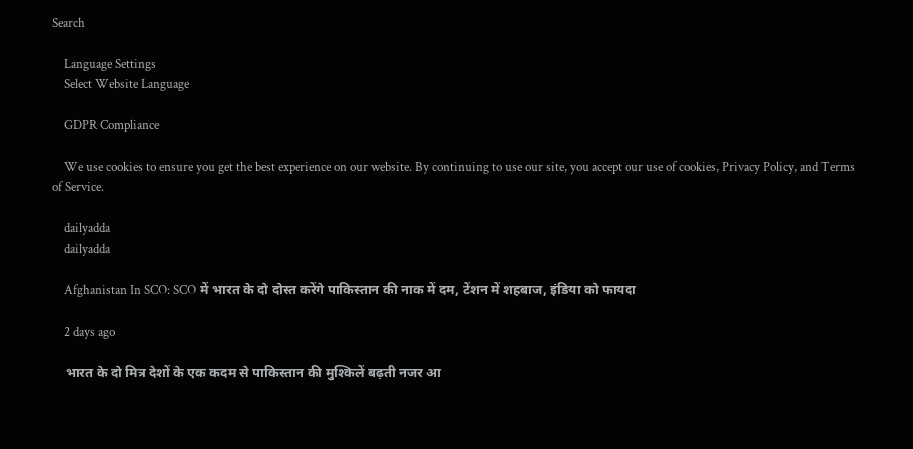Search

    Language Settings
    Select Website Language

    GDPR Compliance

    We use cookies to ensure you get the best experience on our website. By continuing to use our site, you accept our use of cookies, Privacy Policy, and Terms of Service.

    dailyadda
    dailyadda

    Afghanistan In SCO: SCO में भारत के दो दोस्त करेंगे पाकिस्तान की नाक में दम, टेंशन में शहबाज, इंडिया को फायदा

    2 days ago

    भारत के दो मित्र देशों के एक कदम से पाकिस्तान की मुश्किलें बढ़ती नजर आ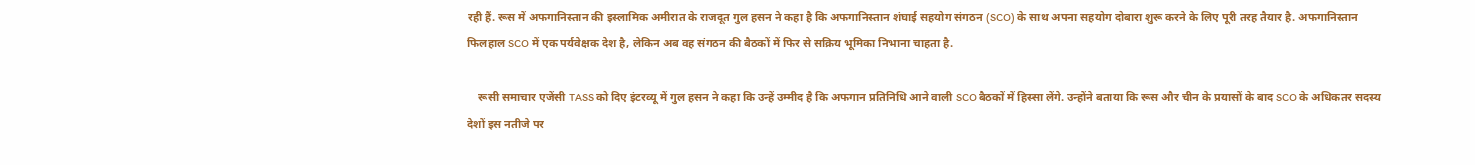रही हैं. रूस में अफगानिस्तान की इस्लामिक अमीरात के राजदूत गुल हसन ने कहा है कि अफगानिस्तान शंघाई सहयोग संगठन (SCO) के साथ अपना सहयोग दोबारा शुरू करने के लिए पूरी तरह तैयार है. अफगानिस्तान फिलहाल SCO में एक पर्यवेक्षक देश है, लेकिन अब वह संगठन की बैठकों में फिर से सक्रिय भूमिका निभाना चाहता है.

    रूसी समाचार एजेंसी TASS को दिए इंटरव्यू में गुल हसन ने कहा कि उन्हें उम्मीद है कि अफगान प्रतिनिधि आने वाली SCO बैठकों में हिस्सा लेंगे. उन्होंने बताया कि रूस और चीन के प्रयासों के बाद SCO के अधिकतर सदस्य देशों इस नतीजे पर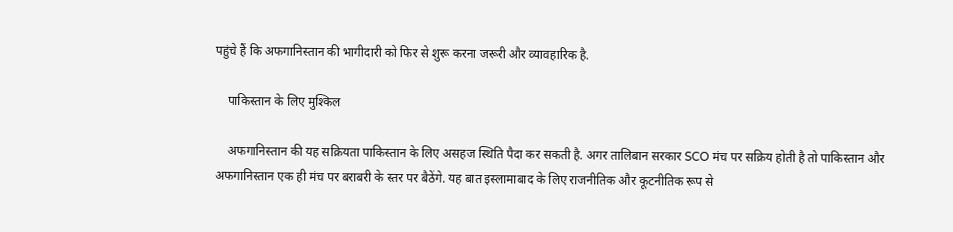पहुंचे हैं कि अफगानिस्तान की भागीदारी को फिर से शुरू करना जरूरी और व्यावहारिक है.

    पाकिस्तान के लिए मुश्किल

    अफगानिस्तान की यह सक्रियता पाकिस्तान के लिए असहज स्थिति पैदा कर सकती है. अगर तालिबान सरकार SCO मंच पर सक्रिय होती है तो पाकिस्तान और अफगानिस्तान एक ही मंच पर बराबरी के स्तर पर बैठेंगे. यह बात इस्लामाबाद के लिए राजनीतिक और कूटनीतिक रूप से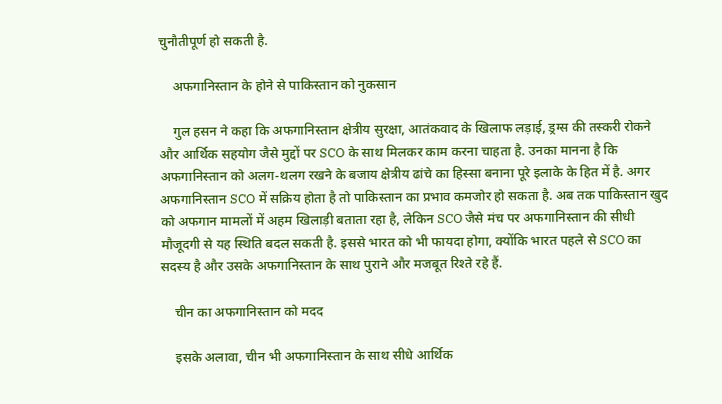चुनौतीपूर्ण हो सकती है.

    अफगानिस्तान के होने से पाकिस्तान को नुकसान

    गुल हसन ने कहा कि अफगानिस्तान क्षेत्रीय सुरक्षा, आतंकवाद के खिलाफ लड़ाई, ड्रग्स की तस्करी रोकने और आर्थिक सहयोग जैसे मुद्दों पर SCO के साथ मिलकर काम करना चाहता है. उनका मानना है कि अफगानिस्तान को अलग-थलग रखने के बजाय क्षेत्रीय ढांचे का हिस्सा बनाना पूरे इलाके के हित में है. अगर अफगानिस्तान SCO में सक्रिय होता है तो पाकिस्तान का प्रभाव कमजोर हो सकता है. अब तक पाकिस्तान खुद को अफगान मामलों में अहम खिलाड़ी बताता रहा है, लेकिन SCO जैसे मंच पर अफगानिस्तान की सीधी मौजूदगी से यह स्थिति बदल सकती है. इससे भारत को भी फायदा होगा, क्योंकि भारत पहले से SCO का सदस्य है और उसके अफगानिस्तान के साथ पुराने और मजबूत रिश्ते रहे हैं.

    चीन का अफगानिस्तान को मदद

    इसके अलावा, चीन भी अफगानिस्तान के साथ सीधे आर्थिक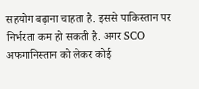सहयोग बढ़ाना चाहता है. इससे पाकिस्तान पर निर्भरता कम हो सकती है. अगर SCO अफगानिस्तान को लेकर कोई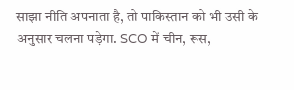साझा नीति अपनाता है, तो पाकिस्तान को भी उसी के अनुसार चलना पड़ेगा. SCO में चीन, रूस,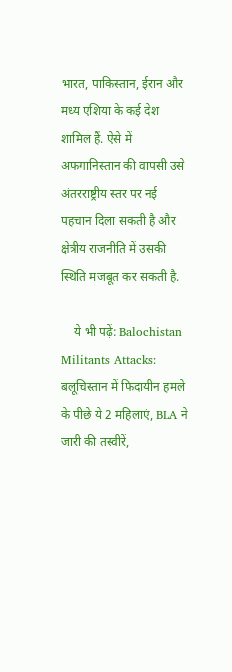भारत, पाकिस्तान, ईरान और मध्य एशिया के कई देश शामिल हैं. ऐसे में अफगानिस्तान की वापसी उसे अंतरराष्ट्रीय स्तर पर नई पहचान दिला सकती है और क्षेत्रीय राजनीति में उसकी स्थिति मजबूत कर सकती है.

    ये भी पढ़ें: Balochistan Militants Attacks: बलूचिस्तान में फिदायीन हमले के पीछे ये 2 महिलाएं, BLA ने जारी की तस्वीरें,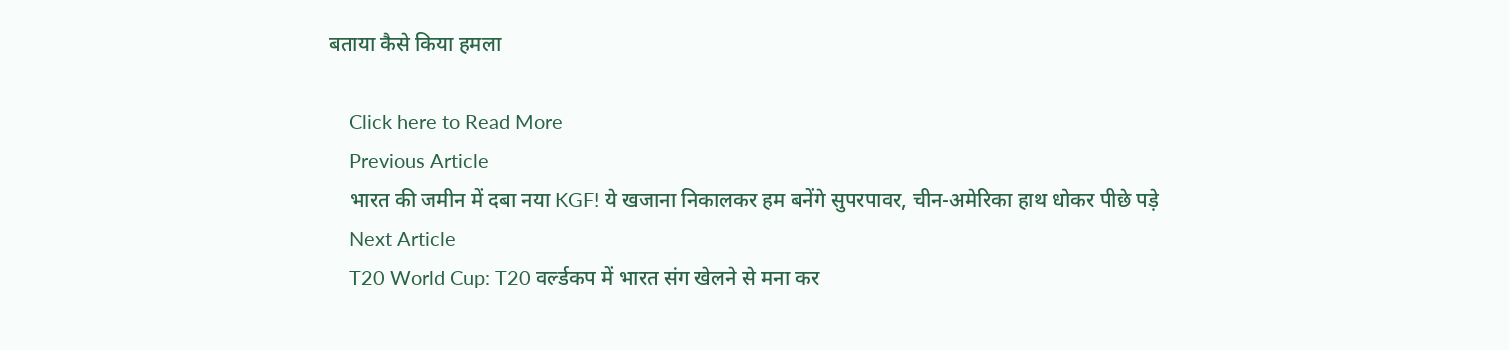बताया कैसे किया हमला

    Click here to Read More
    Previous Article
    भारत की जमीन में दबा नया KGF! ये खजाना निकालकर हम बनेंगे सुपरपावर, चीन-अमेरिका हाथ धोकर पीछे पड़े
    Next Article
    T20 World Cup: T20 वर्ल्डकप में भारत संग खेलने से मना कर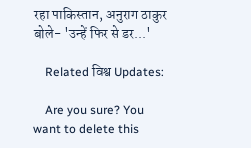रहा पाकिस्तान, अनुराग ठाकुर बोले- 'उन्हें फिर से डर...'

    Related विश्व Updates:

    Are you sure? You want to delete this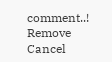comment..! Remove Cancel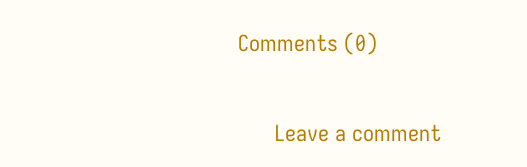Comments (0)

      Leave a comment